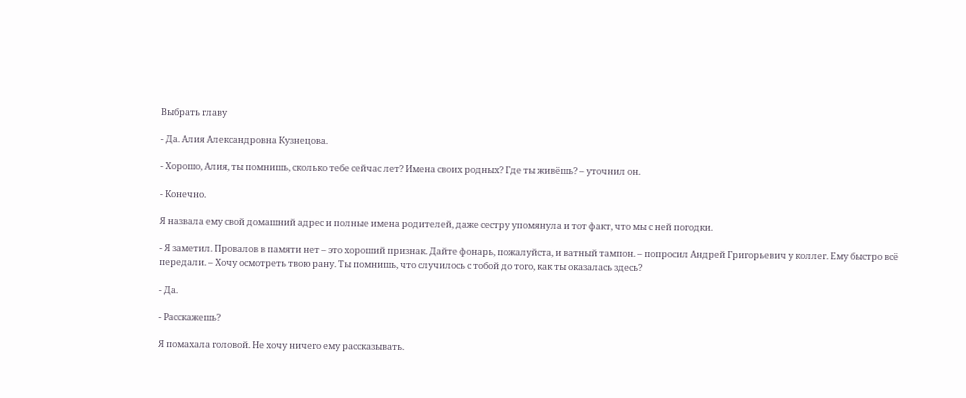Выбрать главу

- Да. Алия Александровна Кузнецова.

- Хорошо, Алия, ты помнишь, сколько тебе сейчас лет? Имена своих родных? Где ты живёшь? – уточнил он.

- Конечно.

Я назвала ему свой домашний адрес и полные имена родителей, даже сестру упомянула и тот факт, что мы с ней погодки.

- Я заметил. Провалов в памяти нет – это хороший признак. Дайте фонарь, пожалуйста, и ватный тампон. – попросил Андрей Григорьевич у коллег. Ему быстро всё передали. – Хочу осмотреть твою рану. Ты помнишь, что случилось с тобой до того, как ты оказалась здесь?

- Да.

- Расскажешь?

Я помахала головой. Не хочу ничего ему рассказывать.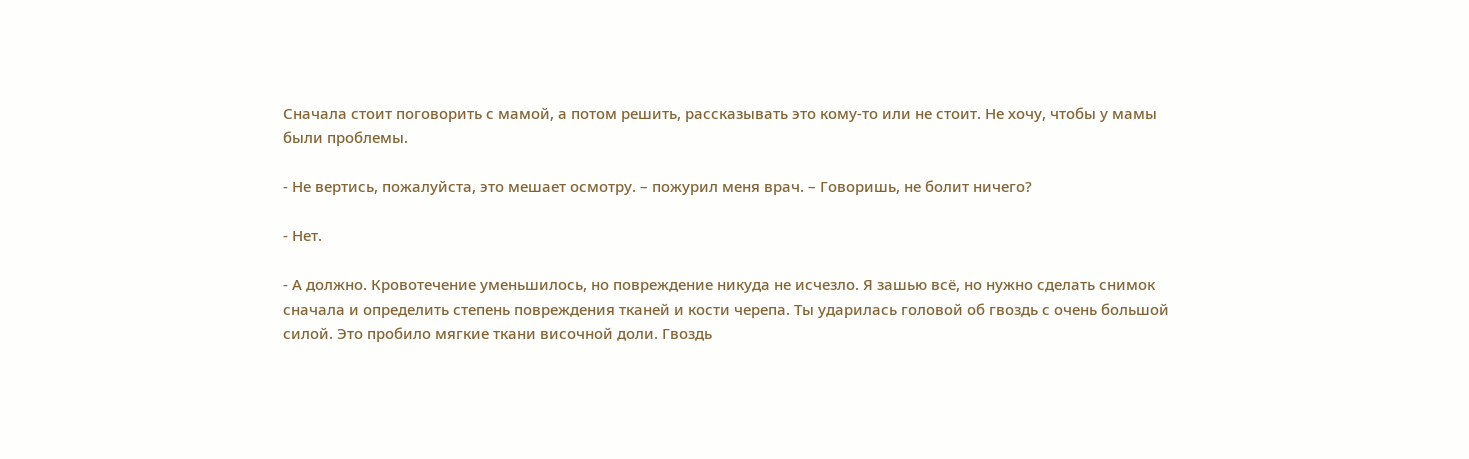Сначала стоит поговорить с мамой, а потом решить, рассказывать это кому-то или не стоит. Не хочу, чтобы у мамы были проблемы.

- Не вертись, пожалуйста, это мешает осмотру. – пожурил меня врач. – Говоришь, не болит ничего?

- Нет.

- А должно. Кровотечение уменьшилось, но повреждение никуда не исчезло. Я зашью всё, но нужно сделать снимок сначала и определить степень повреждения тканей и кости черепа. Ты ударилась головой об гвоздь с очень большой силой. Это пробило мягкие ткани височной доли. Гвоздь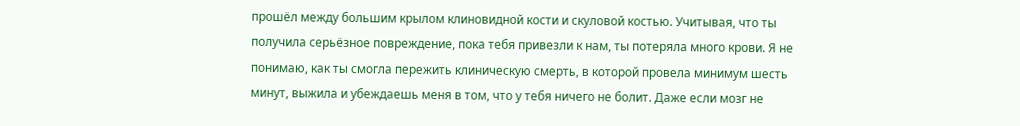прошёл между большим крылом клиновидной кости и скуловой костью. Учитывая, что ты получила серьёзное повреждение, пока тебя привезли к нам, ты потеряла много крови. Я не понимаю, как ты смогла пережить клиническую смерть, в которой провела минимум шесть минут, выжила и убеждаешь меня в том, что у тебя ничего не болит. Даже если мозг не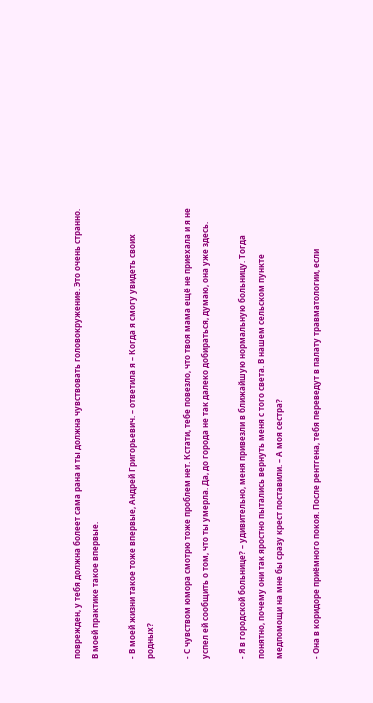поврежден, у тебя должна болеет сама рана и ты должна чувствовать головокружение. Это очень странно. В моей практике такое впервые.

- В моей жизни такое тоже впервые, Андрей Григорьевич. – ответила я – Когда я смогу увидеть своих родных?

- С чувством юмора смотрю тоже проблем нет. Кстати, тебе повезло, что твоя мама ещё не приехала и я не успел ей сообщить о том, что ты умерла. Да, до города не так далеко добираться, думаю, она уже здесь.

- Я в городской больнице? – удивительно, меня привезли в ближайшую нормальную больницу. Тогда понятно, почему они так яростно пытались вернуть меня с того света. В нашем сельском пункте медпомощи на мне бы сразу крест поставили. – А моя сестра?

- Она в коридоре приёмного покоя. После рентгена, тебя переведут в палату травматологии, если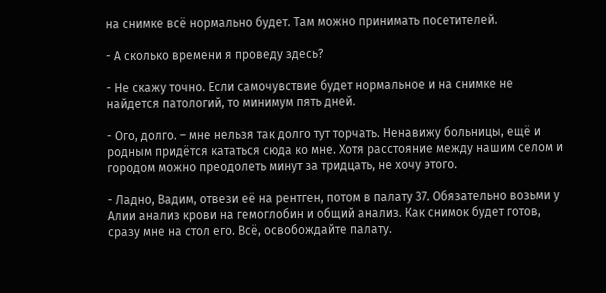на снимке всё нормально будет. Там можно принимать посетителей.

- А сколько времени я проведу здесь?

- Не скажу точно. Если самочувствие будет нормальное и на снимке не найдется патологий, то минимум пять дней.

- Ого, долго. – мне нельзя так долго тут торчать. Ненавижу больницы, ещё и родным придётся кататься сюда ко мне. Хотя расстояние между нашим селом и городом можно преодолеть минут за тридцать, не хочу этого.

- Ладно, Вадим, отвези её на рентген, потом в палату 37. Обязательно возьми у Алии анализ крови на гемоглобин и общий анализ. Как снимок будет готов, сразу мне на стол его. Всё, освобождайте палату.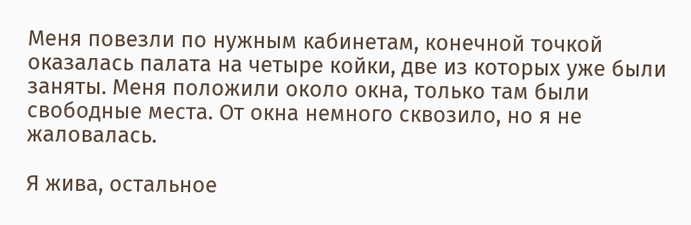Меня повезли по нужным кабинетам, конечной точкой оказалась палата на четыре койки, две из которых уже были заняты. Меня положили около окна, только там были свободные места. От окна немного сквозило, но я не жаловалась.

Я жива, остальное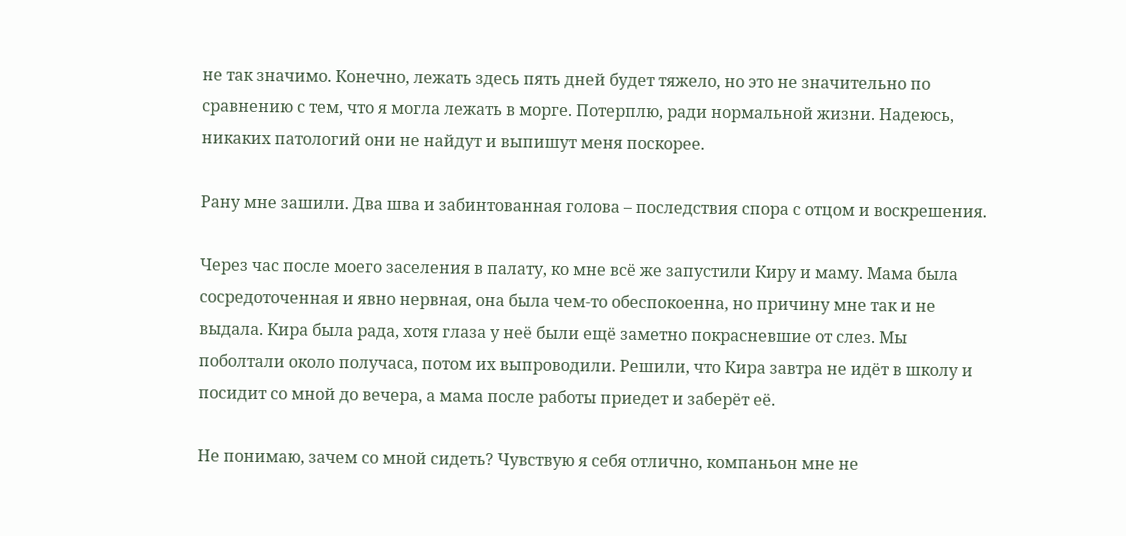не так значимо. Конечно, лежать здесь пять дней будет тяжело, но это не значительно по сравнению с тем, что я могла лежать в морге. Потерплю, ради нормальной жизни. Надеюсь, никаких патологий они не найдут и выпишут меня поскорее.

Рану мне зашили. Два шва и забинтованная голова – последствия спора с отцом и воскрешения.

Через час после моего заселения в палату, ко мне всё же запустили Киру и маму. Мама была сосредоточенная и явно нервная, она была чем-то обеспокоенна, но причину мне так и не выдала. Кира была рада, хотя глаза у неё были ещё заметно покрасневшие от слез. Мы поболтали около получаса, потом их выпроводили. Решили, что Кира завтра не идёт в школу и посидит со мной до вечера, а мама после работы приедет и заберёт её.

Не понимаю, зачем со мной сидеть? Чувствую я себя отлично, компаньон мне не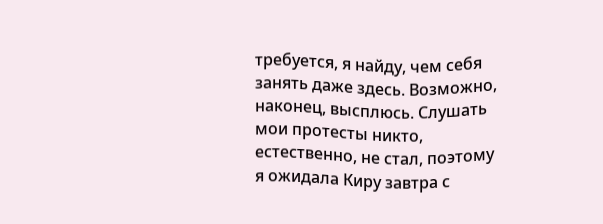требуется, я найду, чем себя занять даже здесь. Возможно, наконец, высплюсь. Слушать мои протесты никто, естественно, не стал, поэтому я ожидала Киру завтра с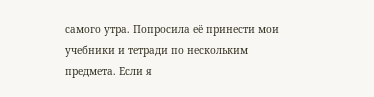самого утра. Попросила её принести мои учебники и тетради по нескольким предмета. Если я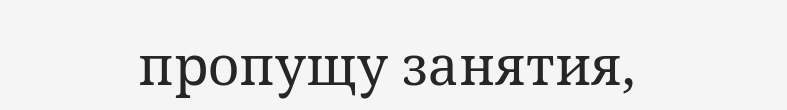пропущу занятия,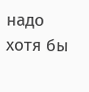надо хотя бы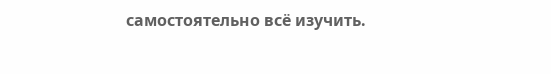самостоятельно всё изучить.